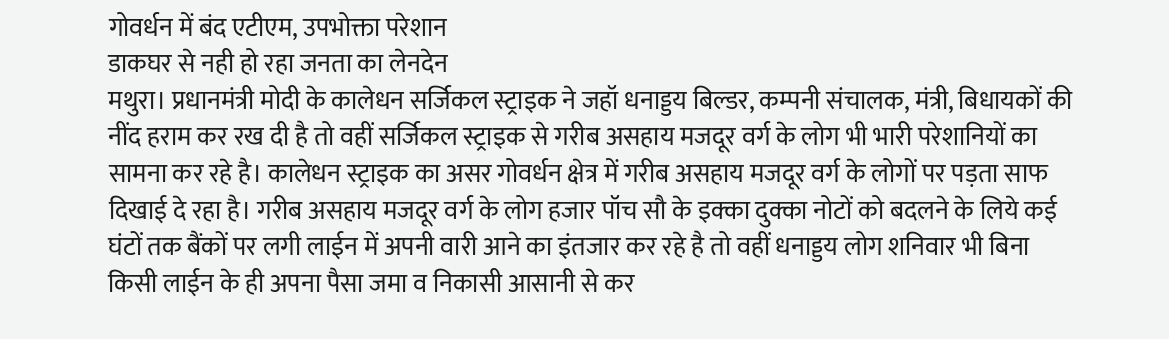गोवर्धन में बंद एटीएम, उपभोक्ता परेशान
डाकघर से नही हो रहा जनता का लेनदेन
मथुरा। प्रधानमंत्री मोदी के कालेधन सर्जिकल स्ट्राइक ने जहॉ धनाड्डय बिल्डर, कम्पनी संचालक, मंत्री, बिधायकों की नींद हराम कर रख दी है तो वहीं सर्जिकल स्ट्राइक से गरीब असहाय मजदूर वर्ग के लोग भी भारी परेशानियों का सामना कर रहे है। कालेधन स्ट्राइक का असर गोवर्धन क्षेत्र में गरीब असहाय मजदूर वर्ग के लोगों पर पड़ता साफ दिखाई दे रहा है। गरीब असहाय मजदूर वर्ग के लोग हजार पॉच सौ के इक्का दुक्का नोटों को बदलने के लिये कई घंटों तक बैंकों पर लगी लाईन में अपनी वारी आने का इंतजार कर रहे है तो वहीं धनाड्डय लोग शनिवार भी बिना किसी लाईन के ही अपना पैसा जमा व निकासी आसानी से कर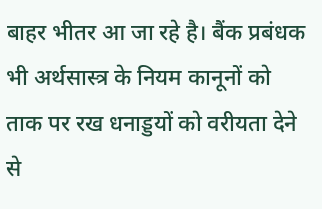बाहर भीतर आ जा रहे है। बैंक प्रबंधक भी अर्थसास्त्र के नियम कानूनों को ताक पर रख धनाड्डयों को वरीयता देने से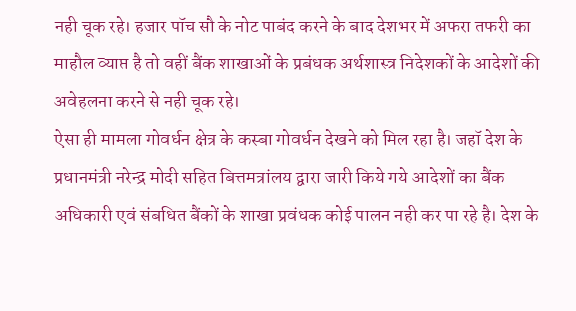नही चूक रहे। हजार पॉच सौ के नोट पाबंद करने के बाद देशभर में अफरा तफरी का माहौल व्याप्त है तो वहीं बैंक शाखाओं के प्रबंधक अर्थशास्त्र निदेशकों के आदेशों की अवेहलना करने से नही चूक रहे।
ऐसा ही मामला गोवर्धन क्षेत्र के कस्बा गोवर्धन देखने को मिल रहा है। जहॉ देश के प्रधानमंत्री नरेन्द्र मोदी सहित बित्तमत्रांलय द्वारा जारी किये गये आदेशों का बैंक अधिकारी एवं संबधित बैंकों के शाखा प्रवंधक कोई पालन नही कर पा रहे है। देश के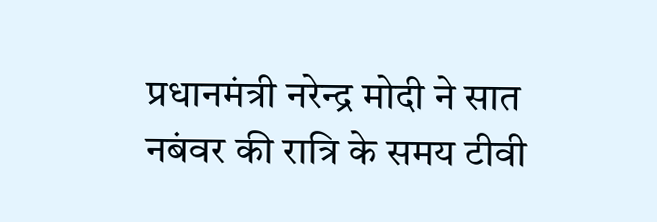प्रधानमंत्री नरेन्द्र मोदी ने सात नबंवर की रात्रि के समय टीवी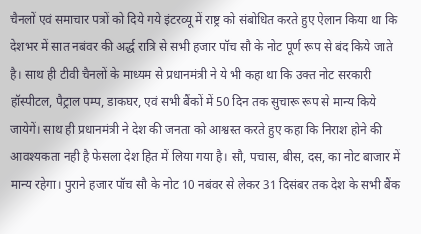चैनलों एवं समाचार पत्रों को दिये गये इंटरव्यू में राष्ट्र को संबोधित करते हुए ऐलान किया था कि देशभर में सात नबंवर की अर्द्ध रात्रि से सभी हजार पॉच सौ के नोट पूर्ण रूप से बंद किये जाते है। साथ ही टीवी चैनलों के माध्यम से प्रधानमंत्री ने ये भी कहा था कि उक्त नोट सरकारी हॉस्पीटल, पैट्राल पम्प, डाकघर, एवं सभी बैंकों में 50 दिन तक सुचारू रूप से मान्य किये जायेगें। साथ ही प्रधानमंत्री ने देश की जनता को आश्वस्त करते हुए कहा कि निराश होने की आवश्यकता नही है फेसला देश हित में लिया गया है। सौ, पचास, बीस, दस, का नोट बाजार में मान्य रहेगा। पुराने हजार पॉच सौ के नोट 10 नबंवर से लेकर 31 दिसंबर तक देश के सभी बैंक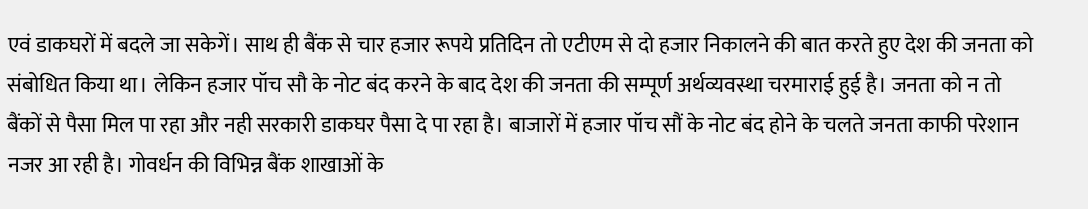एवं डाकघरों में बदले जा सकेगें। साथ ही बैंक से चार हजार रूपये प्रतिदिन तो एटीएम से दो हजार निकालने की बात करते हुए देश की जनता को संबोधित किया था। लेकिन हजार पॉच सौ के नोट बंद करने के बाद देश की जनता की सम्पूर्ण अर्थव्यवस्था चरमाराई हुई है। जनता को न तो बैंकों से पैसा मिल पा रहा और नही सरकारी डाकघर पैसा दे पा रहा है। बाजारों में हजार पॉच सौं के नोट बंद होने के चलते जनता काफी परेशान नजर आ रही है। गोवर्धन की विभिन्न बैंक शाखाओं के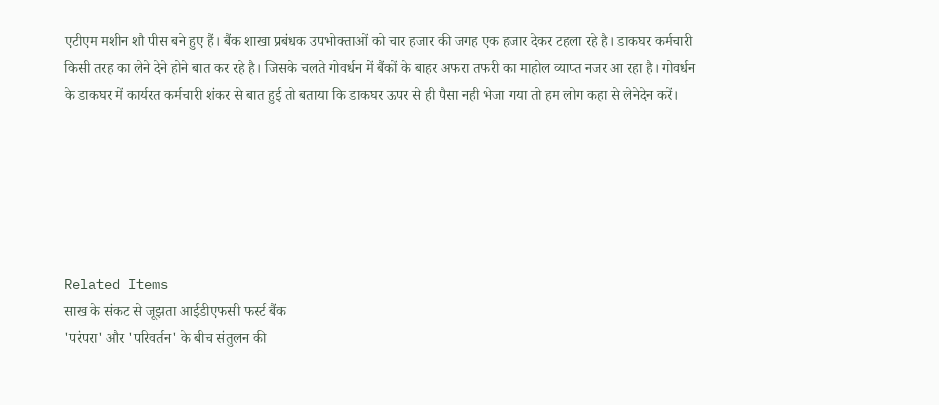एटीएम मशीन शौ पीस बने हुए हैं। बैंक शाखा प्रबंधक उपभोक्ताओं को चार हजार की जगह एक हजार देकर टहला रहे है। डाकघर कर्मचारी किसी तरह का लेने देने होने बात कर रहे है। जिसके चलते गोवर्धन में बैंकों के बाहर अफरा तफरी का माहोल व्याप्त नजर आ रहा है। गोवर्धन के डाकघर में कार्यरत कर्मचारी शंकर से बात हुई तो बताया कि डाकघर ऊपर से ही पैसा नही भेजा गया तो हम लोग कहा से लेनेदेन करें।






Related Items
साख के संकट से जूझता आईडीएफसी फर्स्ट बैंक
'परंपरा' और 'परिवर्तन' के बीच संतुलन की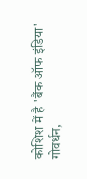कोशिश में है 'बैंक ऑफ इंडिया'
गोवर्धन,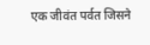एक जीवंत पर्वत जिसने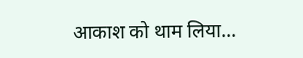आकाश को थाम लिया...